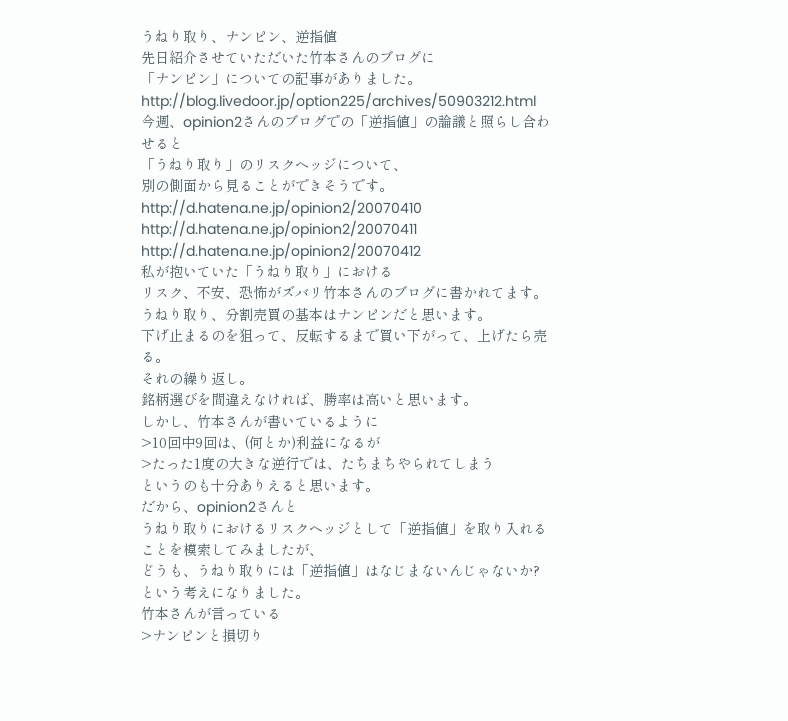うねり取り、ナンピン、逆指値
先日紹介させていただいた竹本さんのブログに
「ナンピン」についての記事がありました。
http://blog.livedoor.jp/option225/archives/50903212.html
今週、opinion2さんのブログでの「逆指値」の論議と照らし合わせると
「うねり取り」のリスクヘッジについて、
別の側面から見ることができそうです。
http://d.hatena.ne.jp/opinion2/20070410
http://d.hatena.ne.jp/opinion2/20070411
http://d.hatena.ne.jp/opinion2/20070412
私が抱いていた「うねり取り」における
リスク、不安、恐怖がズバリ竹本さんのブログに書かれてます。
うねり取り、分割売買の基本はナンピンだと思います。
下げ止まるのを狙って、反転するまで買い下がって、上げたら売る。
それの繰り返し。
銘柄選びを間違えなければ、勝率は高いと思います。
しかし、竹本さんが書いているように
>10回中9回は、(何とか)利益になるが
>たった1度の大きな逆行では、たちまちやられてしまう
というのも十分ありえると思います。
だから、opinion2さんと
うねり取りにおけるリスクヘッジとして「逆指値」を取り入れることを模索してみましたが、
どうも、うねり取りには「逆指値」はなじまないんじゃないか?
という考えになりました。
竹本さんが言っている
>ナンピンと損切り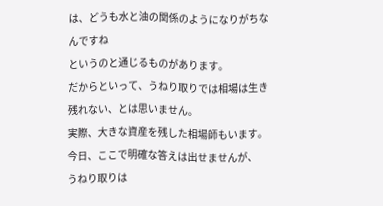は、どうも水と油の関係のようになりがちなんですね
というのと通じるものがあります。
だからといって、うねり取りでは相場は生き残れない、とは思いません。
実際、大きな資産を残した相場師もいます。
今日、ここで明確な答えは出せませんが、
うねり取りは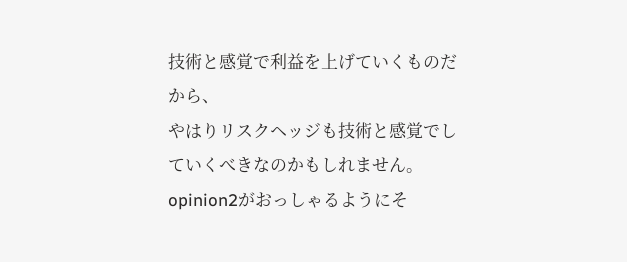技術と感覚で利益を上げていくものだから、
やはりリスクヘッジも技術と感覚でしていくべきなのかもしれません。
opinion2がおっしゃるようにそ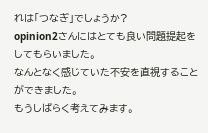れは「つなぎ」でしょうか?
opinion2さんにはとても良い問題提起をしてもらいました。
なんとなく感じていた不安を直視することができました。
もうしばらく考えてみます。